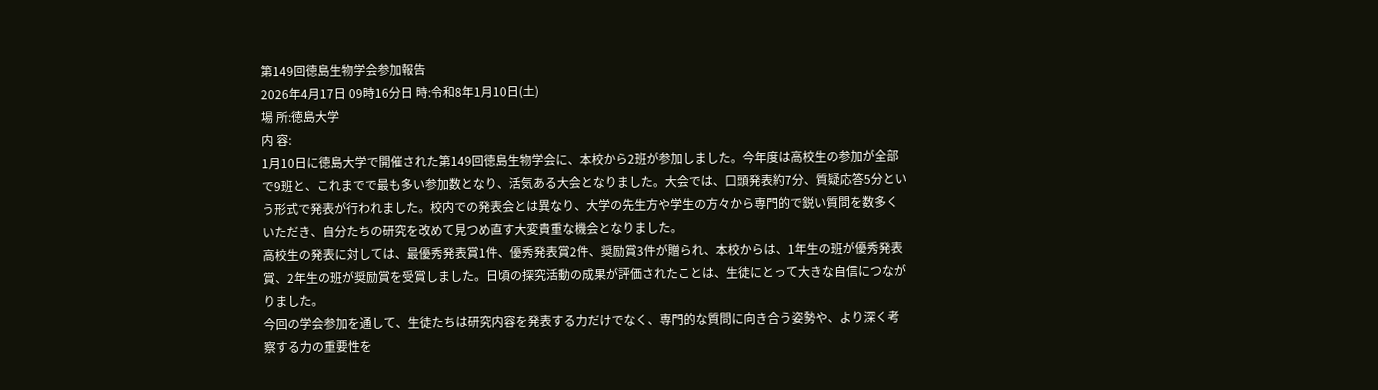第149回徳島生物学会参加報告
2026年4月17日 09時16分日 時:令和8年1月10日(土)
場 所:徳島大学
内 容:
1月10日に徳島大学で開催された第149回徳島生物学会に、本校から2班が参加しました。今年度は高校生の参加が全部で9班と、これまでで最も多い参加数となり、活気ある大会となりました。大会では、口頭発表約7分、質疑応答5分という形式で発表が行われました。校内での発表会とは異なり、大学の先生方や学生の方々から専門的で鋭い質問を数多くいただき、自分たちの研究を改めて見つめ直す大変貴重な機会となりました。
高校生の発表に対しては、最優秀発表賞1件、優秀発表賞2件、奨励賞3件が贈られ、本校からは、1年生の班が優秀発表賞、2年生の班が奨励賞を受賞しました。日頃の探究活動の成果が評価されたことは、生徒にとって大きな自信につながりました。
今回の学会参加を通して、生徒たちは研究内容を発表する力だけでなく、専門的な質問に向き合う姿勢や、より深く考察する力の重要性を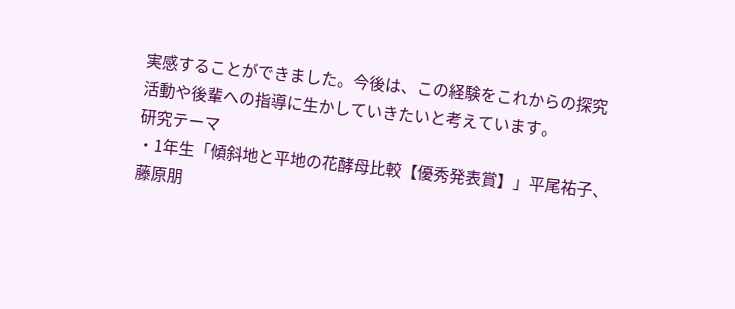実感することができました。今後は、この経験をこれからの探究活動や後輩への指導に生かしていきたいと考えています。
研究テーマ
・1年生「傾斜地と平地の花酵母比較【優秀発表賞】」平尾祐子、藤原朋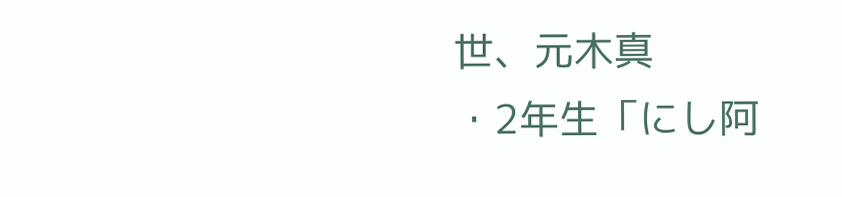世、元木真
・2年生「にし阿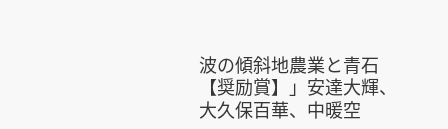波の傾斜地農業と青石【奨励賞】」安達大輝、大久保百華、中暖空